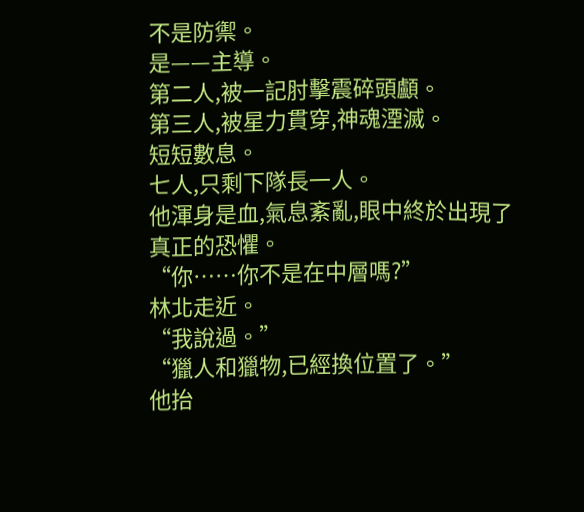不是防禦。
是——主導。
第二人,被一記肘擊震碎頭顱。
第三人,被星力貫穿,神魂湮滅。
短短數息。
七人,只剩下隊長一人。
他渾身是血,氣息紊亂,眼中終於出現了真正的恐懼。
“你……你不是在中層嗎?”
林北走近。
“我說過。”
“獵人和獵物,已經換位置了。”
他抬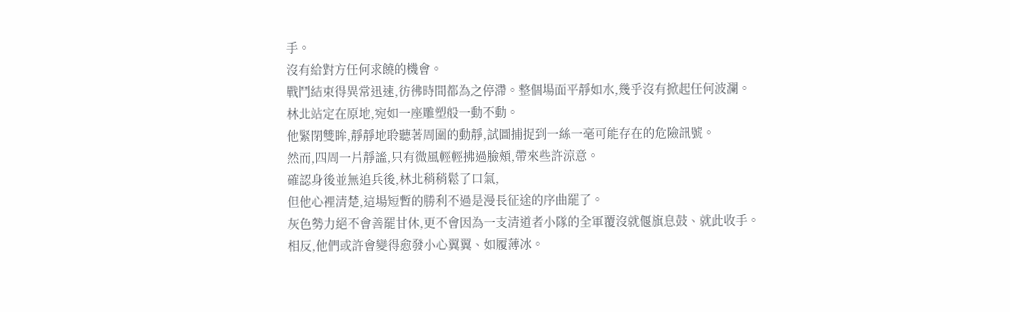手。
沒有給對方任何求饒的機會。
戰鬥結束得異常迅速,彷彿時間都為之停滯。整個場面平靜如水,幾乎沒有掀起任何波瀾。
林北站定在原地,宛如一座雕塑般一動不動。
他緊閉雙眸,靜靜地聆聽著周圍的動靜,試圖捕捉到一絲一毫可能存在的危險訊號。
然而,四周一片靜謐,只有微風輕輕拂過臉頰,帶來些許涼意。
確認身後並無追兵後,林北稍稍鬆了口氣,
但他心裡清楚,這場短暫的勝利不過是漫長征途的序曲罷了。
灰色勢力絕不會善罷甘休,更不會因為一支清道者小隊的全軍覆沒就偃旗息鼓、就此收手。
相反,他們或許會變得愈發小心翼翼、如履薄冰。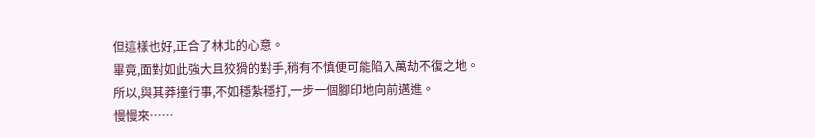但這樣也好,正合了林北的心意。
畢竟,面對如此強大且狡猾的對手,稍有不慎便可能陷入萬劫不復之地。
所以,與其莽撞行事,不如穩紮穩打,一步一個腳印地向前邁進。
慢慢來……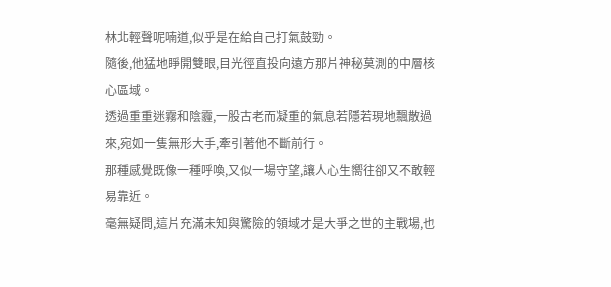林北輕聲呢喃道,似乎是在給自己打氣鼓勁。
隨後,他猛地睜開雙眼,目光徑直投向遠方那片神秘莫測的中層核心區域。
透過重重迷霧和陰霾,一股古老而凝重的氣息若隱若現地飄散過來,宛如一隻無形大手,牽引著他不斷前行。
那種感覺既像一種呼喚,又似一場守望,讓人心生嚮往卻又不敢輕易靠近。
毫無疑問,這片充滿未知與驚險的領域才是大爭之世的主戰場,也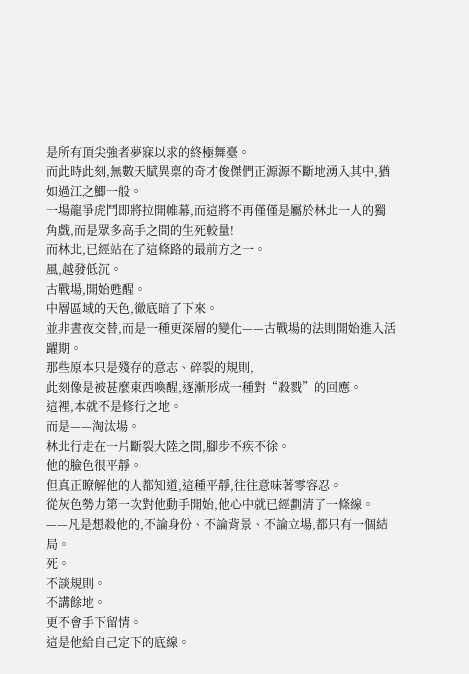是所有頂尖強者夢寐以求的終極舞臺。
而此時此刻,無數天賦異稟的奇才俊傑們正源源不斷地湧入其中,猶如過江之鯽一般。
一場龍爭虎鬥即將拉開帷幕,而這將不再僅僅是屬於林北一人的獨角戲,而是眾多高手之間的生死較量!
而林北,已經站在了這條路的最前方之一。
風,越發低沉。
古戰場,開始甦醒。
中層區域的天色,徹底暗了下來。
並非晝夜交替,而是一種更深層的變化——古戰場的法則開始進入活躍期。
那些原本只是殘存的意志、碎裂的規則,
此刻像是被甚麼東西喚醒,逐漸形成一種對“殺戮”的回應。
這裡,本就不是修行之地。
而是——淘汰場。
林北行走在一片斷裂大陸之間,腳步不疾不徐。
他的臉色很平靜。
但真正瞭解他的人都知道,這種平靜,往往意味著零容忍。
從灰色勢力第一次對他動手開始,他心中就已經劃清了一條線。
——凡是想殺他的,不論身份、不論背景、不論立場,都只有一個結局。
死。
不談規則。
不講餘地。
更不會手下留情。
這是他給自己定下的底線。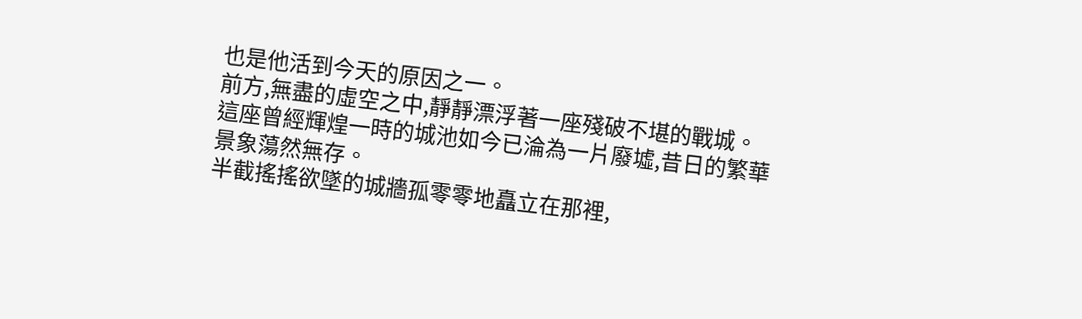也是他活到今天的原因之一。
前方,無盡的虛空之中,靜靜漂浮著一座殘破不堪的戰城。
這座曾經輝煌一時的城池如今已淪為一片廢墟,昔日的繁華景象蕩然無存。
半截搖搖欲墜的城牆孤零零地矗立在那裡,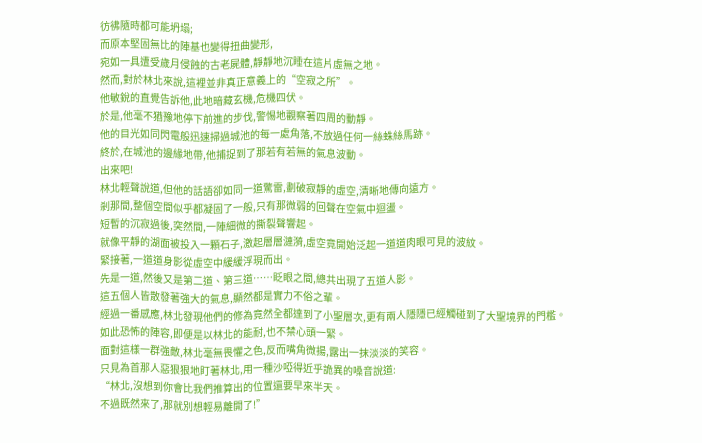彷彿隨時都可能坍塌;
而原本堅固無比的陣基也變得扭曲變形,
宛如一具遭受歲月侵蝕的古老屍體,靜靜地沉睡在這片虛無之地。
然而,對於林北來說,這裡並非真正意義上的“空寂之所”。
他敏銳的直覺告訴他,此地暗藏玄機,危機四伏。
於是,他毫不猶豫地停下前進的步伐,警惕地觀察著四周的動靜。
他的目光如同閃電般迅速掃過城池的每一處角落,不放過任何一絲蛛絲馬跡。
終於,在城池的邊緣地帶,他捕捉到了那若有若無的氣息波動。
出來吧!
林北輕聲說道,但他的話語卻如同一道驚雷,劃破寂靜的虛空,清晰地傳向遠方。
剎那間,整個空間似乎都凝固了一般,只有那微弱的回聲在空氣中迴盪。
短暫的沉寂過後,突然間,一陣細微的撕裂聲響起。
就像平靜的湖面被投入一顆石子,激起層層漣漪,虛空竟開始泛起一道道肉眼可見的波紋。
緊接著,一道道身影從虛空中緩緩浮現而出。
先是一道,然後又是第二道、第三道……眨眼之間,總共出現了五道人影。
這五個人皆散發著強大的氣息,顯然都是實力不俗之輩。
經過一番感應,林北發現他們的修為竟然全都達到了小聖層次,更有兩人隱隱已經觸碰到了大聖境界的門檻。
如此恐怖的陣容,即便是以林北的能耐,也不禁心頭一緊。
面對這樣一群強敵,林北毫無畏懼之色,反而嘴角微揚,露出一抹淡淡的笑容。
只見為首那人惡狠狠地盯著林北,用一種沙啞得近乎詭異的嗓音說道:
“林北,沒想到你會比我們推算出的位置還要早來半天。
不過既然來了,那就別想輕易離開了!”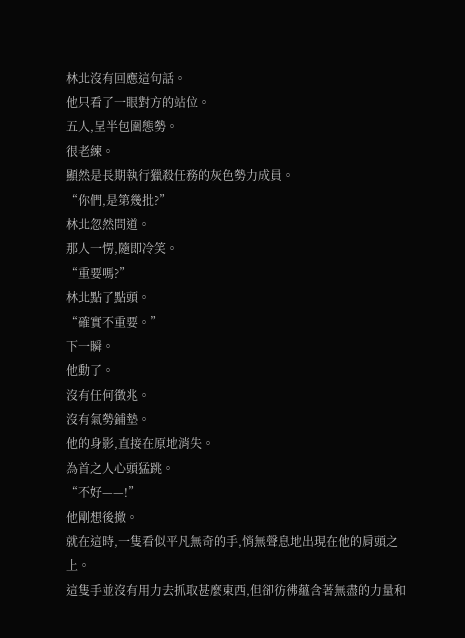林北沒有回應這句話。
他只看了一眼對方的站位。
五人,呈半包圍態勢。
很老練。
顯然是長期執行獵殺任務的灰色勢力成員。
“你們,是第幾批?”
林北忽然問道。
那人一愣,隨即冷笑。
“重要嗎?”
林北點了點頭。
“確實不重要。”
下一瞬。
他動了。
沒有任何徵兆。
沒有氣勢鋪墊。
他的身影,直接在原地消失。
為首之人心頭猛跳。
“不好——!”
他剛想後撤。
就在這時,一隻看似平凡無奇的手,悄無聲息地出現在他的肩頭之上。
這隻手並沒有用力去抓取甚麼東西,但卻彷彿蘊含著無盡的力量和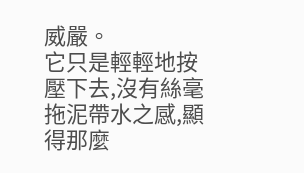威嚴。
它只是輕輕地按壓下去,沒有絲毫拖泥帶水之感,顯得那麼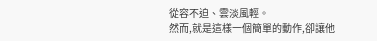從容不迫、雲淡風輕。
然而,就是這樣一個簡單的動作,卻讓他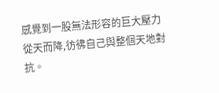感覺到一股無法形容的巨大壓力從天而降,彷彿自己與整個天地對抗。